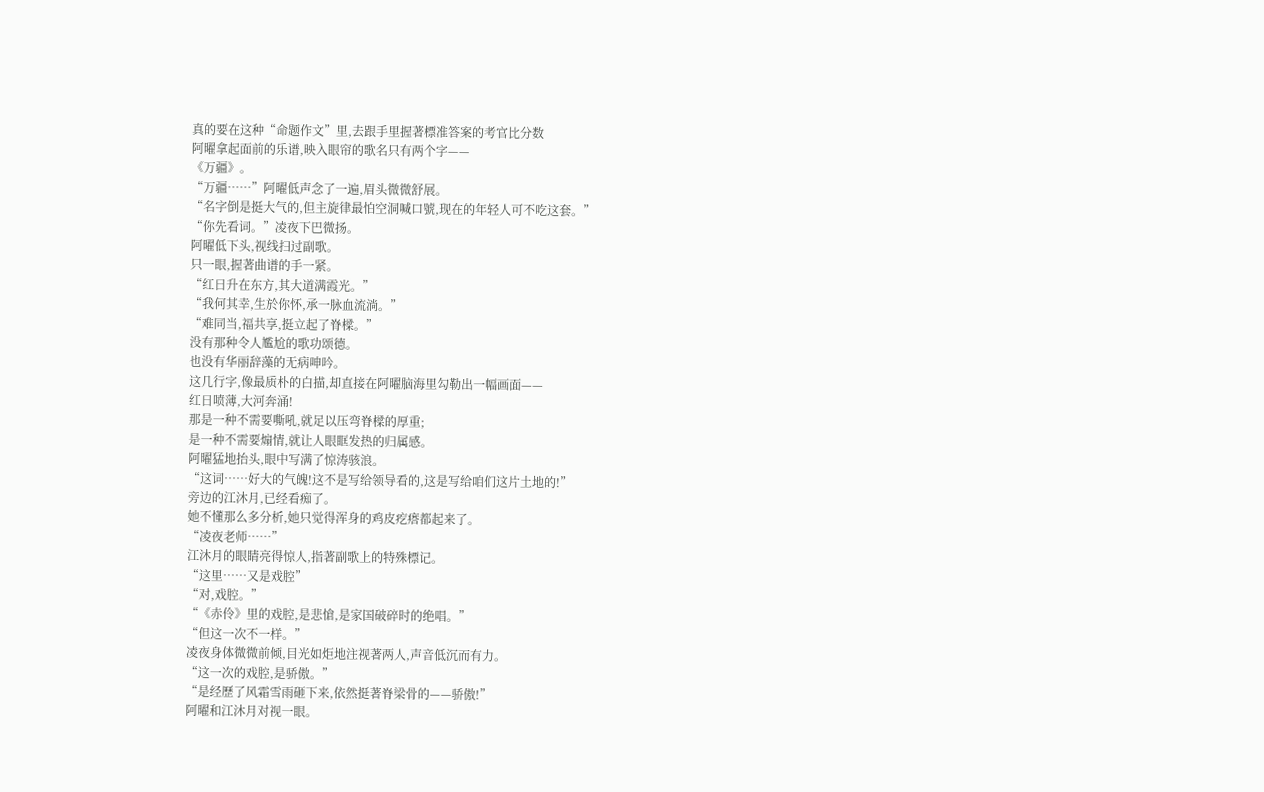真的要在这种“命题作文”里,去跟手里握著標准答案的考官比分数
阿曜拿起面前的乐谱,映入眼帘的歌名只有两个字——
《万疆》。
“万疆……”阿曜低声念了一遍,眉头微微舒展。
“名字倒是挺大气的,但主旋律最怕空洞喊口號,现在的年轻人可不吃这套。”
“你先看词。”凌夜下巴微扬。
阿曜低下头,视线扫过副歌。
只一眼,握著曲谱的手一紧。
“红日升在东方,其大道满霞光。”
“我何其幸,生於你怀,承一脉血流淌。”
“难同当,福共享,挺立起了脊樑。”
没有那种令人尷尬的歌功颂德。
也没有华丽辞藻的无病呻吟。
这几行字,像最质朴的白描,却直接在阿曜脑海里勾勒出一幅画面——
红日喷薄,大河奔涌!
那是一种不需要嘶吼,就足以压弯脊樑的厚重;
是一种不需要煽情,就让人眼眶发热的归属感。
阿曜猛地抬头,眼中写满了惊涛骇浪。
“这词……好大的气魄!这不是写给领导看的,这是写给咱们这片土地的!”
旁边的江沐月,已经看痴了。
她不懂那么多分析,她只觉得浑身的鸡皮疙瘩都起来了。
“凌夜老师……”
江沐月的眼睛亮得惊人,指著副歌上的特殊標记。
“这里……又是戏腔”
“对,戏腔。”
“《赤伶》里的戏腔,是悲愴,是家国破碎时的绝唱。”
“但这一次不一样。”
凌夜身体微微前倾,目光如炬地注视著两人,声音低沉而有力。
“这一次的戏腔,是骄傲。”
“是经歷了风霜雪雨砸下来,依然挺著脊梁骨的——骄傲!”
阿曜和江沐月对视一眼。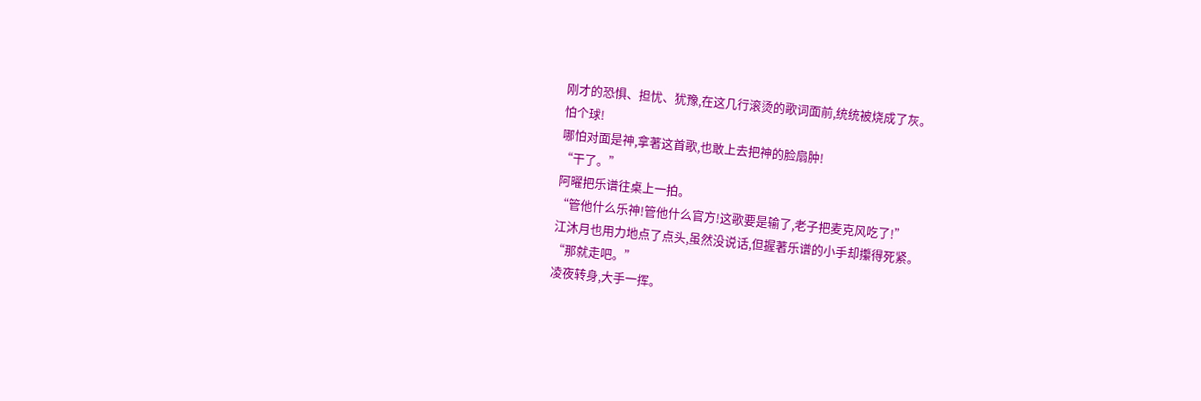刚才的恐惧、担忧、犹豫,在这几行滚烫的歌词面前,统统被烧成了灰。
怕个球!
哪怕对面是神,拿著这首歌,也敢上去把神的脸扇肿!
“干了。”
阿曜把乐谱往桌上一拍。
“管他什么乐神!管他什么官方!这歌要是输了,老子把麦克风吃了!”
江沐月也用力地点了点头,虽然没说话,但握著乐谱的小手却攥得死紧。
“那就走吧。”
凌夜转身,大手一挥。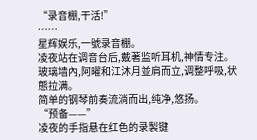“录音棚,干活!”
……
星辉娱乐,一號录音棚。
凌夜站在调音台后,戴著监听耳机,神情专注。
玻璃墙內,阿曜和江沐月並肩而立,调整呼吸,状態拉满。
简单的钢琴前奏流淌而出,纯净,悠扬。
“预备——”
凌夜的手指悬在红色的录製键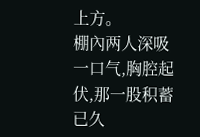上方。
棚內两人深吸一口气,胸腔起伏,那一股积蓄已久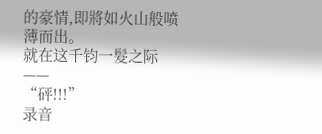的豪情,即將如火山般喷薄而出。
就在这千钧一髮之际——
“砰!!!”
录音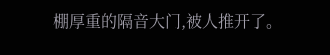棚厚重的隔音大门,被人推开了。